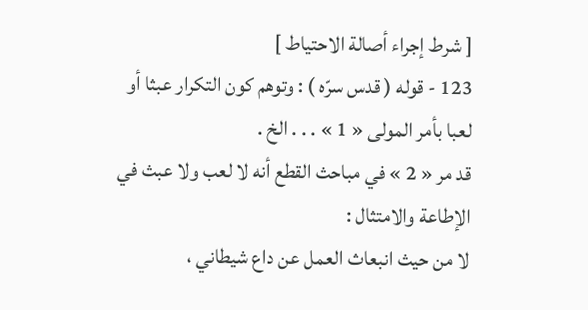[ شرط إجراء أصالة الاحتياط ]
123 - قوله ( قدس سرّه ) : وتوهم كون التكرار عبثا أو لعبا بأمر المولى « 1 » . . . الخ .
قد مر « 2 » في مباحث القطع أنه لا لعب ولا عبث في الإطاعة والامتثال :
لا من حيث انبعاث العمل عن داع شيطاني ،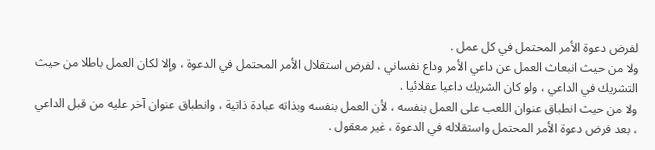لفرض دعوة الأمر المحتمل في كل عمل .
ولا من حيث انبعاث العمل عن داعي الأمر وداع نفساني ، لفرض استقلال الأمر المحتمل في الدعوة ، وإلا لكان العمل باطلا من حيث التشريك في الداعي ، ولو كان الشريك داعيا عقلائيا .
ولا من حيث انطباق عنوان اللعب على العمل بنفسه ، لأن العمل بنفسه وبذاته عبادة ذاتية ، وانطباق عنوان آخر عليه من قبل الداعي ، بعد فرض دعوة الأمر المحتمل واستقلاله في الدعوة ، غير معقول .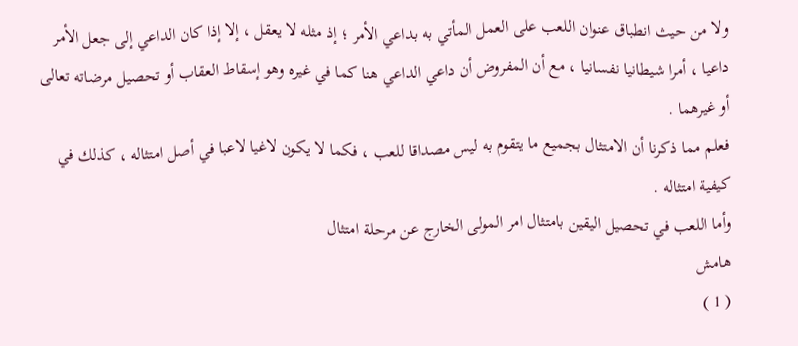ولا من حيث انطباق عنوان اللعب على العمل المأتي به بداعي الأمر ؛ إذ مثله لا يعقل ، إلا إذا كان الداعي إلى جعل الأمر داعيا ، أمرا شيطانيا نفسانيا ، مع أن المفروض أن داعي الداعي هنا كما في غيره وهو إسقاط العقاب أو تحصيل مرضاته تعالى أو غيرهما .
فعلم مما ذكرنا أن الامتثال بجميع ما يتقوم به ليس مصداقا للعب ، فكما لا يكون لاغيا لاعبا في أصل امتثاله ، كذلك في كيفية امتثاله .
وأما اللعب في تحصيل اليقين بامتثال امر المولى الخارج عن مرحلة امتثال
هامش
( 1 )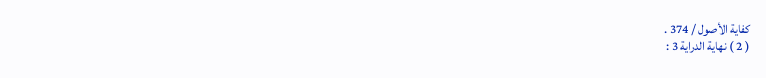كفاية الأصول / 374 .
( 2 ) نهاية الدراية 3 :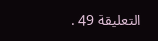التعليقة 49 .